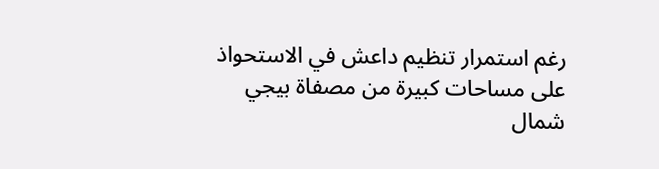رغم استمرار تنظيم داعش في الاستحواذ على مساحات كبيرة من مصفاة بيجي شمال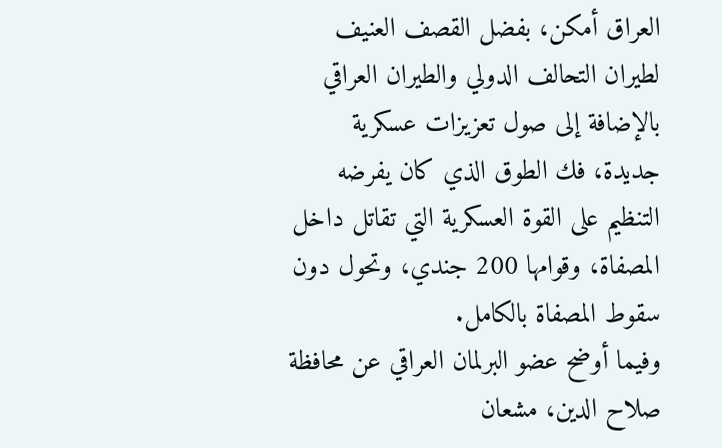العراق أمكن، بفضل القصف العنيف لطيران التحالف الدولي والطيران العراقي بالإضافة إلى صول تعزيزات عسكرية جديدة، فك الطوق الذي كان يفرضه التنظيم على القوة العسكرية التي تقاتل داخل المصفاة، وقوامها 200 جندي، وتحول دون سقوط المصفاة بالكامل.
وفيما أوضح عضو البرلمان العراقي عن محافظة صلاح الدين، مشعان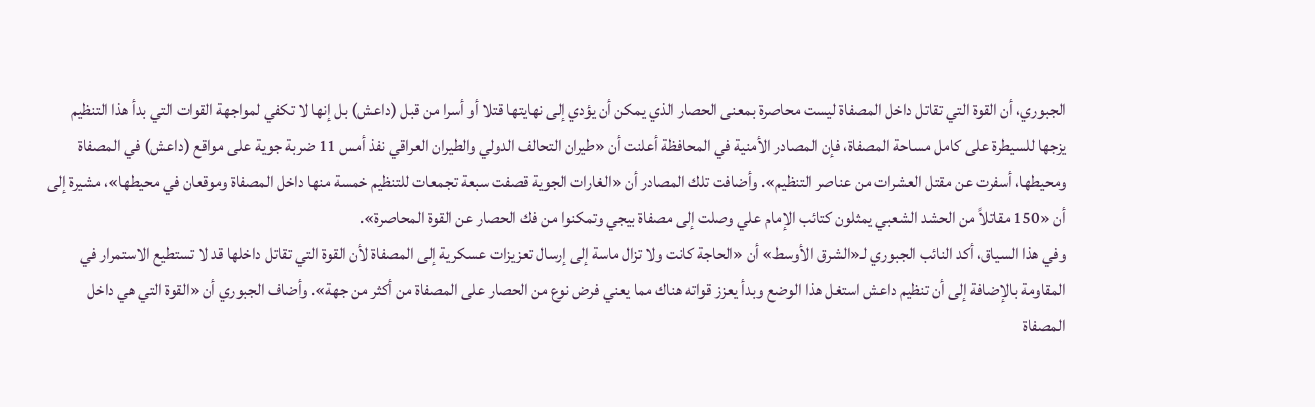الجبوري، أن القوة التي تقاتل داخل المصفاة ليست محاصرة بمعنى الحصار الذي يمكن أن يؤدي إلى نهايتها قتلا أو أسرا من قبل (داعش) بل إنها لا تكفي لمواجهة القوات التي بدأ هذا التنظيم يزجها للسيطرة على كامل مساحة المصفاة، فإن المصادر الأمنية في المحافظة أعلنت أن «طيران التحالف الدولي والطيران العراقي نفذ أمس 11 ضربة جوية على مواقع (داعش) في المصفاة ومحيطها، أسفرت عن مقتل العشرات من عناصر التنظيم». وأضافت تلك المصادر أن «الغارات الجوية قصفت سبعة تجمعات للتنظيم خمسة منها داخل المصفاة وموقعان في محيطها»، مشيرة إلى أن «150 مقاتلاً من الحشد الشعبي يمثلون كتائب الإمام علي وصلت إلى مصفاة بيجي وتمكنوا من فك الحصار عن القوة المحاصرة».
وفي هذا السياق، أكد النائب الجبوري لـ«الشرق الأوسط» أن «الحاجة كانت ولا تزال ماسة إلى إرسال تعزيزات عسكرية إلى المصفاة لأن القوة التي تقاتل داخلها قد لا تستطيع الاستمرار في المقاومة بالإضافة إلى أن تنظيم داعش استغل هذا الوضع وبدأ يعزز قواته هناك مما يعني فرض نوع من الحصار على المصفاة من أكثر من جهة». وأضاف الجبوري أن «القوة التي هي داخل المصفاة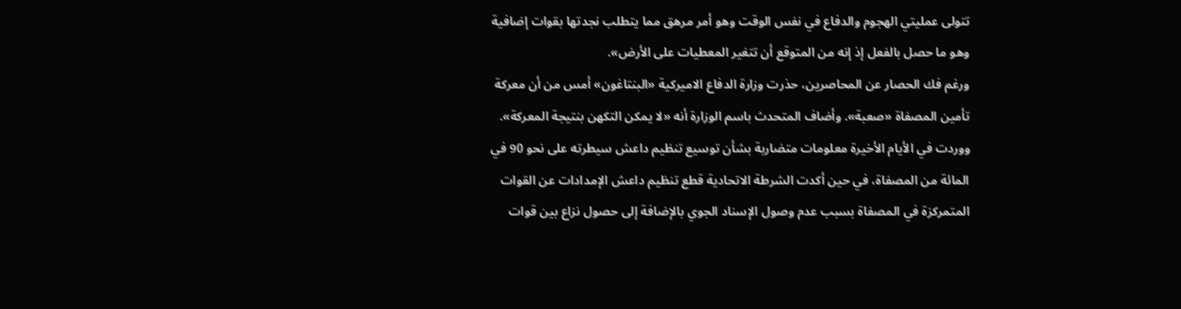تتولى عمليتي الهجوم والدفاع في نفس الوقت وهو أمر مرهق مما يتطلب نجدتها بقوات إضافية وهو ما حصل بالفعل إذ إنه من المتوقع أن تتغير المعطيات على الأرض».
ورغم فك الحصار عن المحاصرين، حذرت وزارة الدفاع الاميركية «البنتاغون» أمس من أن معركة تأمين المصفاة «صعبة». وأضاف المتحدث باسم الوزارة أنه «لا يمكن التكهن بنتيجة المعركة».
ووردت في الأيام الأخيرة معلومات متضاربة بشأن توسيع تنظيم داعش سيطرته على نحو 90 في المائة من المصفاة، في حين أكدت الشرطة الاتحادية قطع تنظيم داعش الإمدادات عن القوات المتمركزة في المصفاة بسبب عدم وصول الإسناد الجوي بالإضافة إلى حصول نزاع بين قوات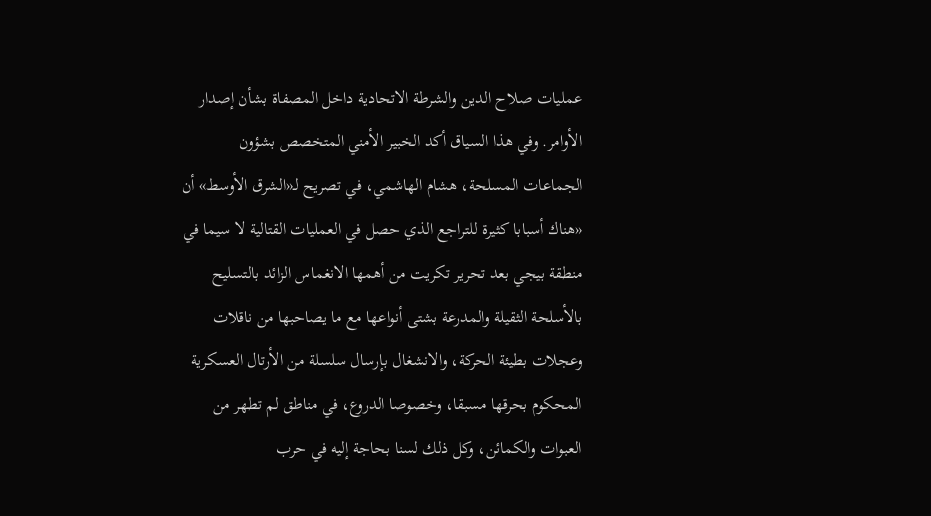عمليات صلاح الدين والشرطة الاتحادية داخل المصفاة بشأن إصدار الأوامر. وفي هذا السياق أكد الخبير الأمني المتخصص بشؤون الجماعات المسلحة، هشام الهاشمي، في تصريح لـ«الشرق الأوسط» أن «هناك أسبابا كثيرة للتراجع الذي حصل في العمليات القتالية لا سيما في منطقة بيجي بعد تحرير تكريت من أهمها الانغماس الزائد بالتسليح بالأسلحة الثقيلة والمدرعة بشتى أنواعها مع ما يصاحبها من ناقلات وعجلات بطيئة الحركة، والانشغال بإرسال سلسلة من الأرتال العسكرية المحكوم بحرقها مسبقا، وخصوصا الدروع، في مناطق لم تطهر من العبوات والكمائن، وكل ذلك لسنا بحاجة إليه في حرب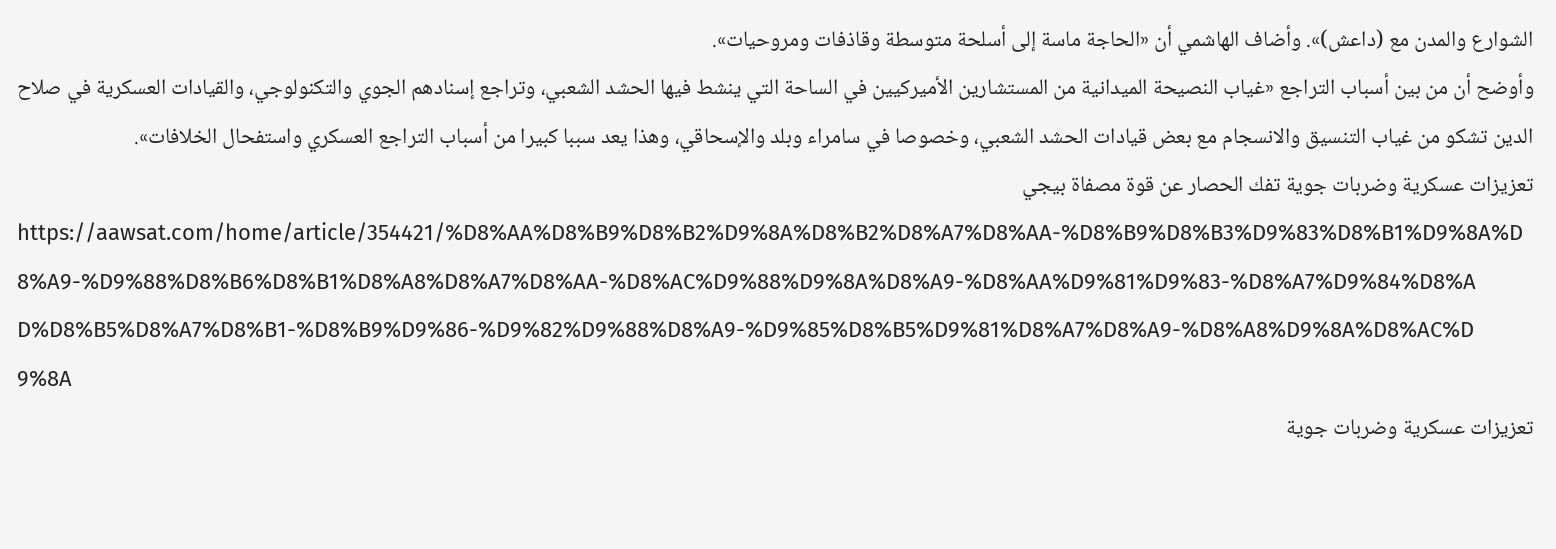الشوارع والمدن مع (داعش)». وأضاف الهاشمي أن «الحاجة ماسة إلى أسلحة متوسطة وقاذفات ومروحيات».
وأوضح أن من بين أسباب التراجع «غياب النصيحة الميدانية من المستشارين الأميركيين في الساحة التي ينشط فيها الحشد الشعبي، وتراجع إسنادهم الجوي والتكنولوجي، والقيادات العسكرية في صلاح الدين تشكو من غياب التنسيق والانسجام مع بعض قيادات الحشد الشعبي، وخصوصا في سامراء وبلد والإسحاقي، وهذا يعد سببا كبيرا من أسباب التراجع العسكري واستفحال الخلافات».
تعزيزات عسكرية وضربات جوية تفك الحصار عن قوة مصفاة بيجي
https://aawsat.com/home/article/354421/%D8%AA%D8%B9%D8%B2%D9%8A%D8%B2%D8%A7%D8%AA-%D8%B9%D8%B3%D9%83%D8%B1%D9%8A%D8%A9-%D9%88%D8%B6%D8%B1%D8%A8%D8%A7%D8%AA-%D8%AC%D9%88%D9%8A%D8%A9-%D8%AA%D9%81%D9%83-%D8%A7%D9%84%D8%AD%D8%B5%D8%A7%D8%B1-%D8%B9%D9%86-%D9%82%D9%88%D8%A9-%D9%85%D8%B5%D9%81%D8%A7%D8%A9-%D8%A8%D9%8A%D8%AC%D9%8A
تعزيزات عسكرية وضربات جوية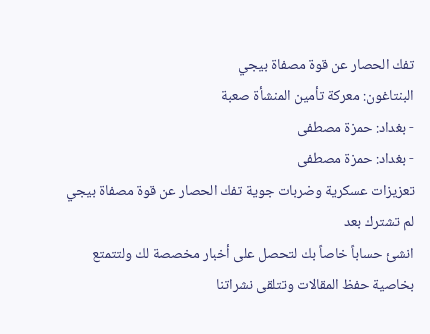تفك الحصار عن قوة مصفاة بيجي
البنتاغون: معركة تأمين المنشأة صعبة
- بغداد: حمزة مصطفى
- بغداد: حمزة مصطفى
تعزيزات عسكرية وضربات جوية تفك الحصار عن قوة مصفاة بيجي
لم تشترك بعد
انشئ حساباً خاصاً بك لتحصل على أخبار مخصصة لك ولتتمتع بخاصية حفظ المقالات وتتلقى نشراتنا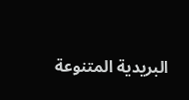البريدية المتنوعة